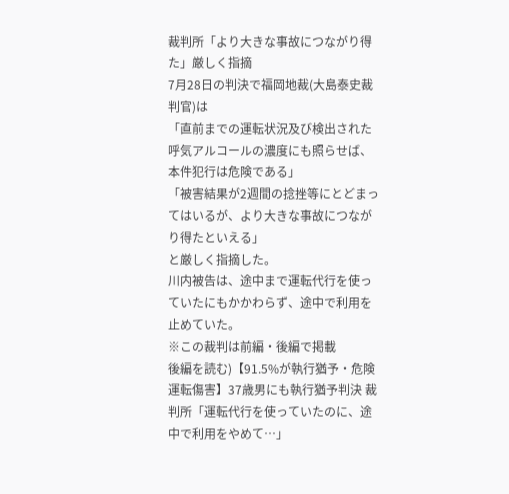裁判所「より大きな事故につながり得た」厳しく指摘
7月28日の判決で福岡地裁(大島泰史裁判官)は
「直前までの運転状況及び検出された呼気アルコールの濃度にも照らせば、本件犯行は危険である」
「被害結果が2週間の捻挫等にとどまってはいるが、より大きな事故につながり得たといえる」
と厳しく指摘した。
川内被告は、途中まで運転代行を使っていたにもかかわらず、途中で利用を止めていた。
※この裁判は前編・後編で掲載
後編を読む)【91.5%が執行猶予・危険運転傷害】37歳男にも執行猶予判決 裁判所「運転代行を使っていたのに、途中で利用をやめて…」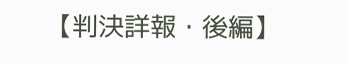【判決詳報・後編】